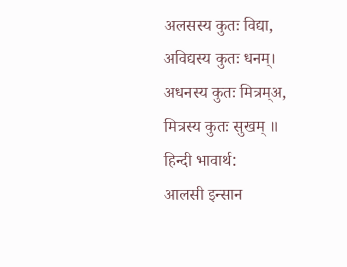अलसस्य कुतः विद्या,
अविद्यस्य कुतः धनम्।
अधनस्य कुतः मित्रम्अ,
मित्रस्य कुतः सुखम् ॥
हिन्दी भावार्थ:
आलसी इन्सान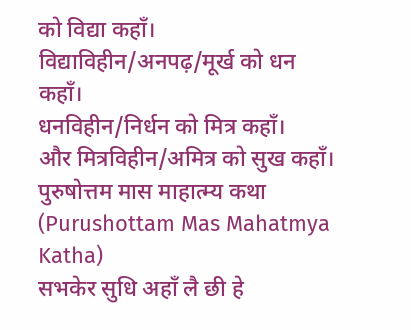को विद्या कहाँ।
विद्याविहीन/अनपढ़/मूर्ख को धन कहाँ।
धनविहीन/निर्धन को मित्र कहाँ।
और मित्रविहीन/अमित्र को सुख कहाँ।
पुरुषोत्तम मास माहात्म्य कथा (Purushottam Mas Mahatmya Katha)
सभकेर सुधि अहाँ लै छी हे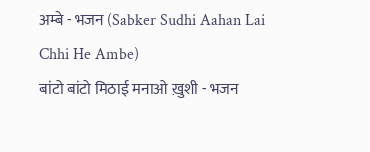अम्बे - भजन (Sabker Sudhi Aahan Lai Chhi He Ambe)
बांटो बांटो मिठाई मनाओ ख़ुशी - भजन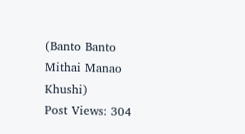(Banto Banto Mithai Manao Khushi)
Post Views: 304